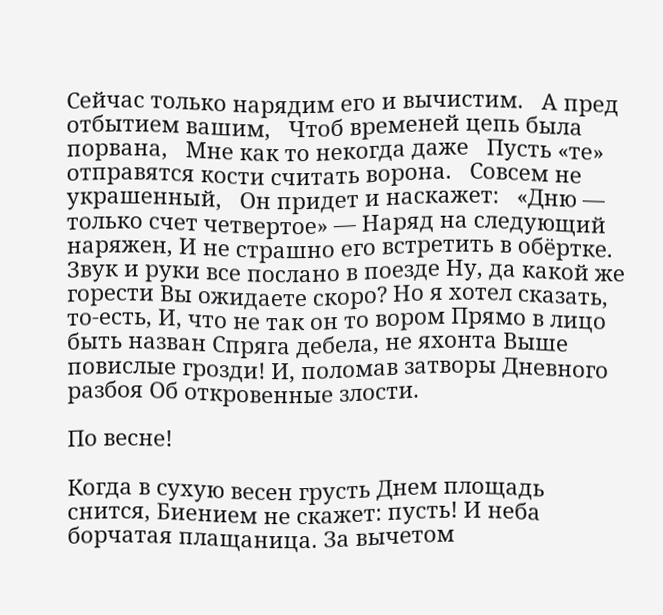Сейчас только нарядим его и вычистим.   А пред отбытием вашим,   Чтоб временей цепь была порвана,   Мне как то некогда даже   Пусть «те» отправятся кости считать ворона.   Совсем не украшенный,   Он придет и наскажет:   «Дню — только счет четвертое» — Наряд на следующий наряжен, И не страшно его встретить в обёртке. Звук и руки все послано в поезде Ну, да какой же горести Вы ожидаете скоро? Но я хотел сказать, то-есть, И, что не так он то вором Прямо в лицо быть назван Спряга дебела, не яхонта Выше повислые грозди! И, поломав затворы Дневного разбоя Об откровенные злости.

По весне!

Когда в сухую весен грусть Днем площадь снится, Биением не скажет: пусть! И неба борчатая плащаница. За вычетом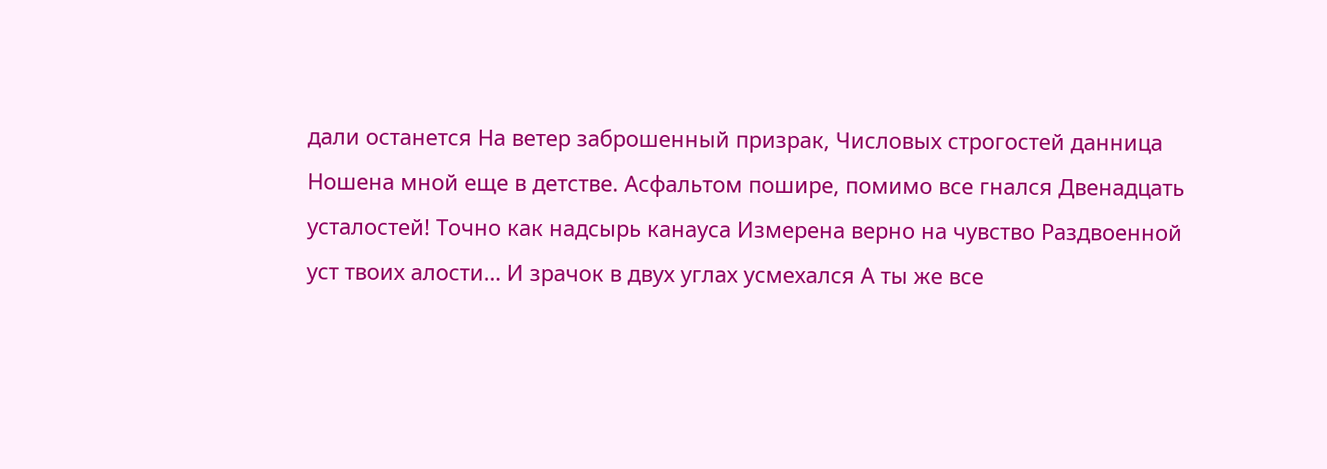дали останется На ветер заброшенный призрак, Числовых строгостей данница Ношена мной еще в детстве. Асфальтом пошире, помимо все гнался Двенадцать усталостей! Точно как надсырь канауса Измерена верно на чувство Раздвоенной уст твоих алости… И зрачок в двух углах усмехался А ты же все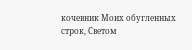кочевник Моих обугленных строк, Светом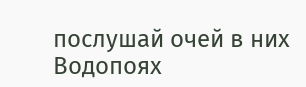послушай очей в них Водопоях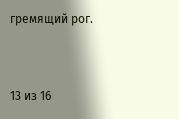гремящий рог.


13 из 16